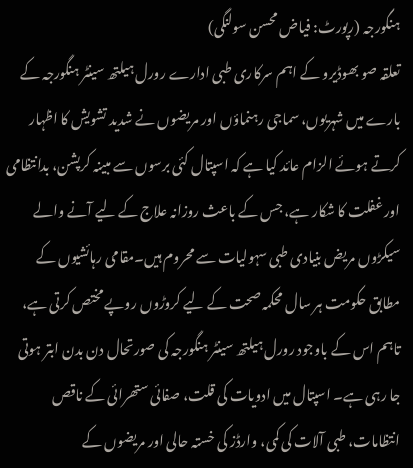ہنگورجہ (رپورٹ: فیاض محسن سولنگی)
تعلقہ صو بھوڈیرو کے اہم سرکاری طبی ادارے رورل ہیلتھ سینٹر ہنگورجہ کے بارے میں شہریوں، سماجی رہنماؤں اور مریضوں نے شدید تشویش کا اظہار کرتے ہوئے الزام عائد کیا ہے کہ اسپتال کئی برسوں سے مبینہ کرپشن، بدانتظامی اور غفلت کا شکار ہے، جس کے باعث روزانہ علاج کے لیے آنے والے سیکڑوں مریض بنیادی طبی سہولیات سے محروم ہیں۔مقامی رہائشیوں کے مطابق حکومت ہر سال محکمہ صحت کے لیے کروڑوں روپے مختص کرتی ہے، تاہم اس کے باوجود رورل ہیلتھ سینٹر ہنگورجہ کی صورتحال دن بدن ابتر ہوتی جا رہی ہے۔ اسپتال میں ادویات کی قلت، صفائی ستھرائی کے ناقص انتظامات، طبی آلات کی کمی، وارڈز کی خستہ حالی اور مریضوں کے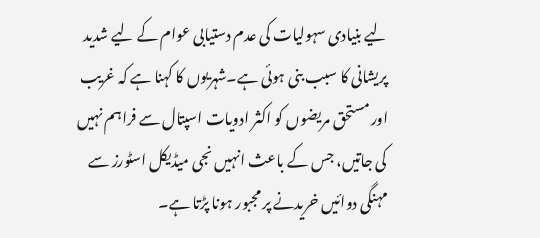لیے بنیادی سہولیات کی عدم دستیابی عوام کے لیے شدید پریشانی کا سبب بنی ہوئی ہے۔شہریوں کا کہنا ہے کہ غریب اور مستحق مریضوں کو اکثر ادویات اسپتال سے فراہم نہیں کی جاتیں، جس کے باعث انہیں نجی میڈیکل اسٹورز سے مہنگی دوائیں خریدنے پر مجبور ہونا پڑتا ہے۔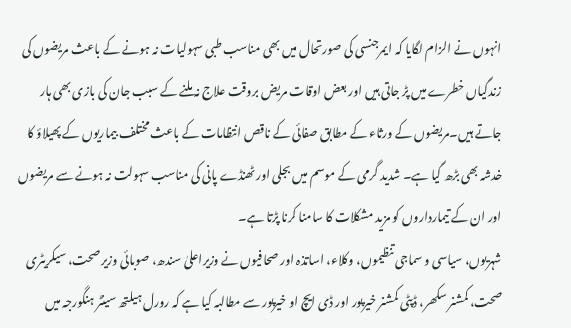انہوں نے الزام لگایا کہ ایمرجنسی کی صورتحال میں بھی مناسب طبی سہولیات نہ ہونے کے باعث مریضوں کی زندگیاں خطرے میں پڑ جاتی ہیں اور بعض اوقات مریض بروقت علاج نہ ملنے کے سبب جان کی بازی بھی ہار جاتے ہیں۔مریضوں کے ورثاء کے مطابق صفائی کے ناقص انتظامات کے باعث مختلف بیماریوں کے پھیلاؤ کا خدشہ بھی بڑھ گیا ہے۔ شدید گرمی کے موسم میں بجلی اور ٹھنڈے پانی کی مناسب سہولت نہ ہونے سے مریضوں اور ان کے تیمارداروں کو مزید مشکلات کا سامنا کرنا پڑتا ہے۔
شہریوں، سیاسی و سماجی تنظیموں، وکلاء، اساتذہ اور صحافیوں نے وزیراعلیٰ سندھ، صوبائی وزیر صحت، سیکریٹری صحت، کمشنر سکھر، ڈپٹی کمشنر خیرپور اور ڈی ایچ او خیرپور سے مطالبہ کیا ہے کہ رورل ہیلتھ سینٹر ہنگورجہ میں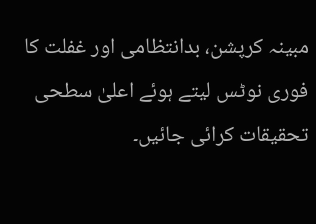مبینہ کرپشن، بدانتظامی اور غفلت کا فوری نوٹس لیتے ہوئے اعلیٰ سطحی تحقیقات کرائی جائیں۔